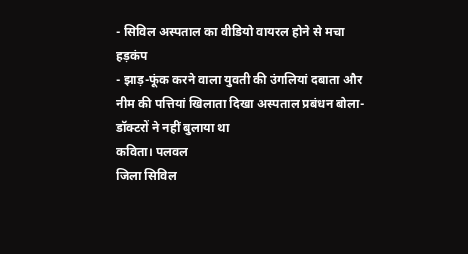- सिविल अस्पताल का वीडियो वायरल होने से मचा हड़कंप
- झाड़-फूंक करने वाला युवती की उंगलियां दबाता और नीम की पत्तियां खिलाता दिखा अस्पताल प्रबंधन बोला- डॉक्टरों ने नहीं बुलाया था
कविता। पलवल
जिला सिविल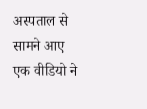अस्पताल से सामने आए एक वीडियो ने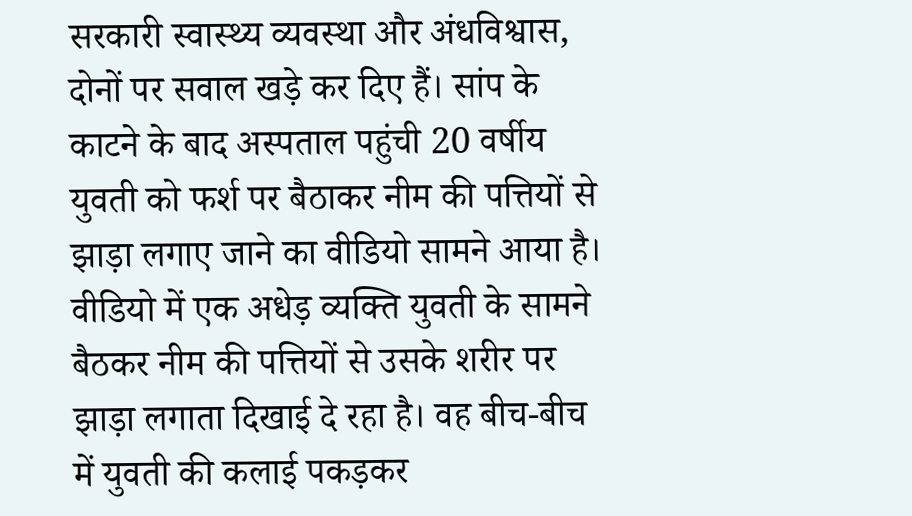सरकारी स्वास्थ्य व्यवस्था और अंधविश्वास, दोनों पर सवाल खड़े कर दिए हैं। सांप के काटने के बाद अस्पताल पहुंची 20 वर्षीय युवती को फर्श पर बैठाकर नीम की पत्तियों से झाड़ा लगाए जाने का वीडियो सामने आया है। वीडियो में एक अधेड़ व्यक्ति युवती के सामने बैठकर नीम की पत्तियों से उसके शरीर पर झाड़ा लगाता दिखाई दे रहा है। वह बीच-बीच में युवती की कलाई पकड़कर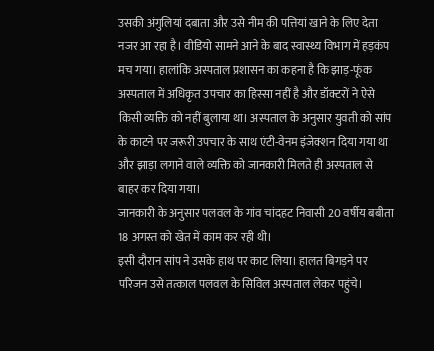उसकी अंगुलियां दबाता और उसे नीम की पत्तियां खाने के लिए देता नजर आ रहा है। वीडियो सामने आने के बाद स्वास्थ्य विभाग में हड़कंप मच गया। हालांकि अस्पताल प्रशासन का कहना है कि झाड़-फूंक अस्पताल में अधिकृत उपचार का हिस्सा नहीं है और डॉक्टरों ने ऐसे किसी व्यक्ति को नहीं बुलाया था। अस्पताल के अनुसार युवती को सांप के काटने पर जरूरी उपचार के साथ एंटी-वेनम इंजेक्शन दिया गया था और झाड़ा लगाने वाले व्यक्ति को जानकारी मिलते ही अस्पताल से बाहर कर दिया गया।
जानकारी के अनुसार पलवल के गांव चांदहट निवासी 20 वर्षीय बबीता 18 अगस्त को खेत में काम कर रही थी।
इसी दौरान सांप ने उसके हाथ पर काट लिया। हालत बिगड़ने पर परिजन उसे तत्काल पलवल के सिविल अस्पताल लेकर पहुंचे।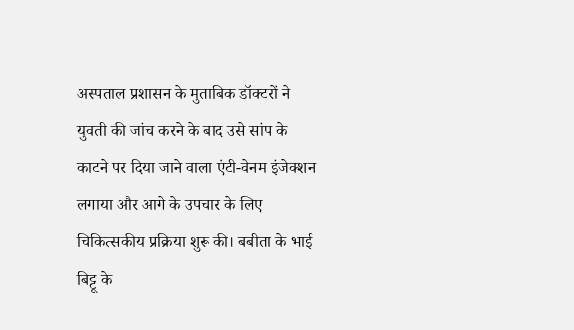अस्पताल प्रशासन के मुताबिक डॉक्टरों ने युवती की जांच करने के बाद उसे सांप के काटने पर दिया जाने वाला एंटी-वेनम इंजेक्शन लगाया और आगे के उपचार के लिए चिकित्सकीय प्रक्रिया शुरू की। बबीता के भाई बिट्टू के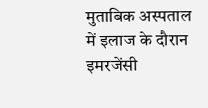मुताबिक अस्पताल में इलाज के दौरान इमरजेंसी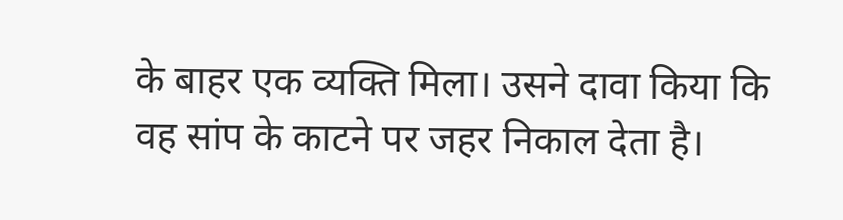के बाहर एक व्यक्ति मिला। उसने दावा किया कि वह सांप के काटने पर जहर निकाल देता है।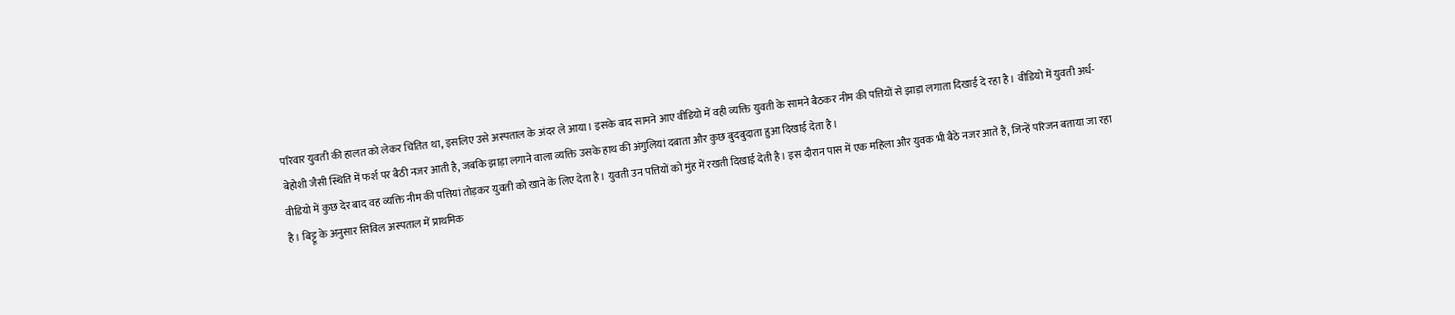परिवार युवती की हालत को लेकर चिंतित था, इसलिए उसे अस्पताल के अंदर ले आया। इसके बाद सामने आए वीडियो में वही व्यक्ति युवती के सामने बैठकर नीम की पत्तियों से झाड़ा लगाता दिखाई दे रहा है। वीडियो में युवती अर्ध-बेहोशी जैसी स्थिति में फर्श पर बैठी नजर आती है, जबकि झाड़ा लगाने वाला व्यक्ति उसके हाथ की अंगुलियां दबाता और कुछ बुदबुदाता हुआ दिखाई देता है।
वीडियो में कुछ देर बाद वह व्यक्ति नीम की पत्तियां तोड़कर युवती को खाने के लिए देता है। युवती उन पत्तियों को मुंह में रखती दिखाई देती है। इस दौरान पास में एक महिला और युवक भी बैठे नजर आते हैं, जिन्हें परिजन बताया जा रहा है। बिट्टू के अनुसार सिविल अस्पताल में प्राथमिक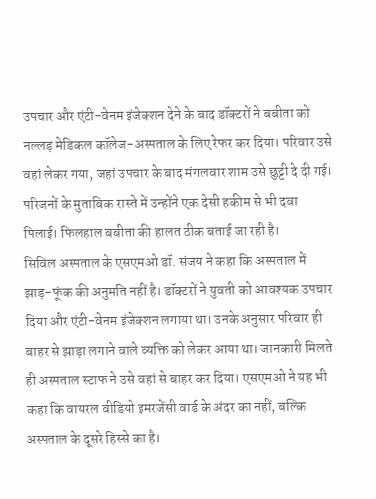उपचार और एंटी-वेनम इंजेक्शन देने के बाद डॉक्टरों ने बबीता को नल्लड़ मेडिकल कॉलेज-अस्पताल के लिए रेफर कर दिया। परिवार उसे वहां लेकर गया, जहां उपचार के बाद मंगलवार शाम उसे छुट्टी दे दी गई। परिजनों के मुताबिक रास्ते में उन्होंने एक देसी हकीम से भी दवा पिलाई। फिलहाल बबीता की हालत ठीक बताई जा रही है।
सिविल अस्पताल के एसएमओ डॉ. संजय ने कहा कि अस्पताल में झाड़-फूंक की अनुमति नहीं है। डॉक्टरों ने युवती को आवश्यक उपचार दिया और एंटी-वेनम इंजेक्शन लगाया था। उनके अनुसार परिवार ही बाहर से झाड़ा लगाने वाले व्यक्ति को लेकर आया था। जानकारी मिलते ही अस्पताल स्टाफ ने उसे वहां से बाहर कर दिया। एसएमओ ने यह भी कहा कि वायरल वीडियो इमरजेंसी वार्ड के अंदर का नहीं, बल्कि अस्पताल के दूसरे हिस्से का है।